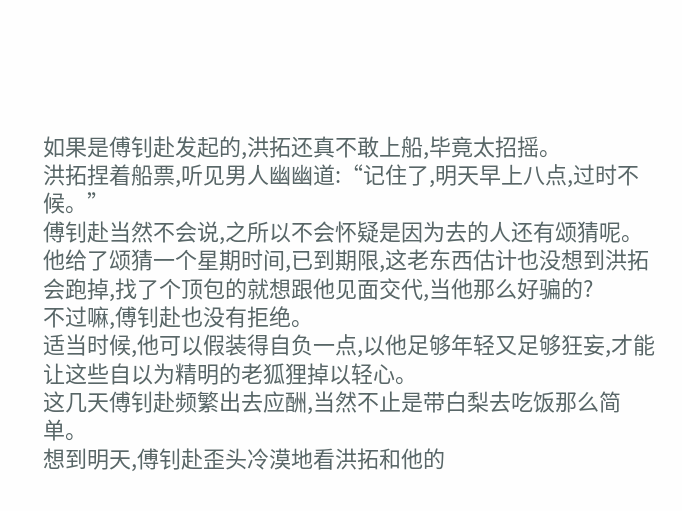如果是傅钊赴发起的,洪拓还真不敢上船,毕竟太招摇。
洪拓捏着船票,听见男人幽幽道:“记住了,明天早上八点,过时不候。”
傅钊赴当然不会说,之所以不会怀疑是因为去的人还有颂猜呢。
他给了颂猜一个星期时间,已到期限,这老东西估计也没想到洪拓会跑掉,找了个顶包的就想跟他见面交代,当他那么好骗的?
不过嘛,傅钊赴也没有拒绝。
适当时候,他可以假装得自负一点,以他足够年轻又足够狂妄,才能让这些自以为精明的老狐狸掉以轻心。
这几天傅钊赴频繁出去应酬,当然不止是带白梨去吃饭那么简单。
想到明天,傅钊赴歪头冷漠地看洪拓和他的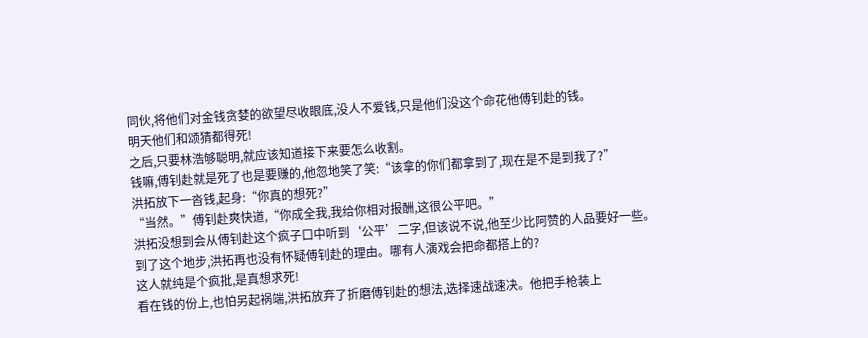同伙,将他们对金钱贪婪的欲望尽收眼底,没人不爱钱,只是他们没这个命花他傅钊赴的钱。
明天他们和颂猜都得死!
之后,只要林浩够聪明,就应该知道接下来要怎么收割。
钱嘛,傅钊赴就是死了也是要赚的,他忽地笑了笑:“该拿的你们都拿到了,现在是不是到我了?”
洪拓放下一沓钱,起身:“你真的想死?”
“当然。”傅钊赴爽快道,“你成全我,我给你相对报酬,这很公平吧。”
洪拓没想到会从傅钊赴这个疯子口中听到‘公平’二字,但该说不说,他至少比阿赞的人品要好一些。
到了这个地步,洪拓再也没有怀疑傅钊赴的理由。哪有人演戏会把命都搭上的?
这人就纯是个疯批,是真想求死!
看在钱的份上,也怕另起祸端,洪拓放弃了折磨傅钊赴的想法,选择速战速决。他把手枪装上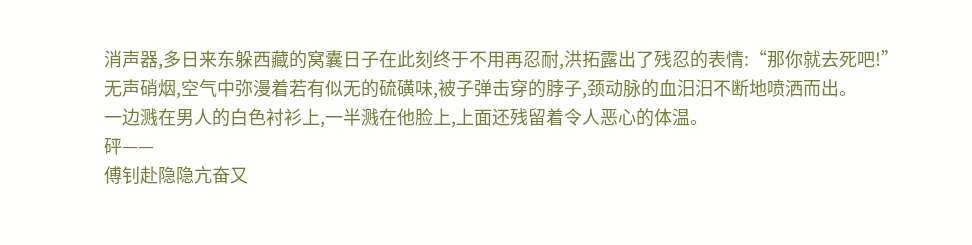消声器,多日来东躲西藏的窝囊日子在此刻终于不用再忍耐,洪拓露出了残忍的表情:“那你就去死吧!”
无声硝烟,空气中弥漫着若有似无的硫磺味,被子弹击穿的脖子,颈动脉的血汨汨不断地喷洒而出。
一边溅在男人的白色衬衫上,一半溅在他脸上,上面还残留着令人恶心的体温。
砰——
傅钊赴隐隐亢奋又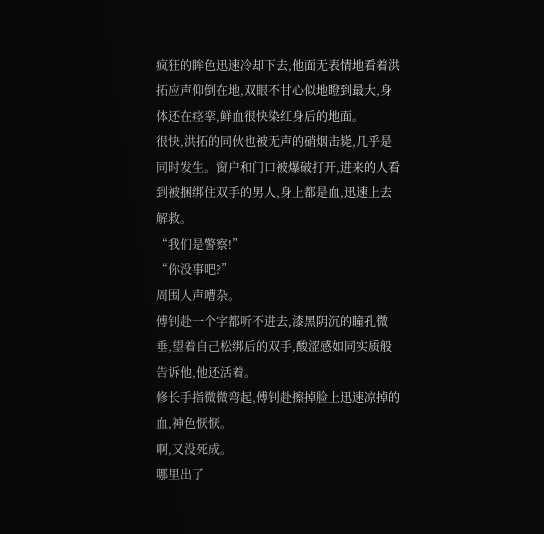疯狂的眸色迅速冷却下去,他面无表情地看着洪拓应声仰倒在地,双眼不甘心似地瞪到最大,身体还在痉挛,鲜血很快染红身后的地面。
很快,洪拓的同伙也被无声的硝烟击毙,几乎是同时发生。窗户和门口被爆破打开,进来的人看到被捆绑住双手的男人,身上都是血,迅速上去解救。
“我们是警察!”
“你没事吧?”
周围人声嘈杂。
傅钊赴一个字都听不进去,漆黑阴沉的瞳孔微垂,望着自己松绑后的双手,酸涩感如同实质般告诉他,他还活着。
修长手指微微弯起,傅钊赴擦掉脸上迅速凉掉的血,神色恹恹。
啊,又没死成。
哪里出了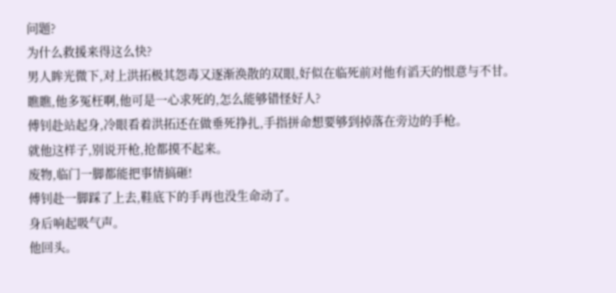问题?
为什么救援来得这么快?
男人眸光微下,对上洪拓极其怨毒又逐渐涣散的双眼,好似在临死前对他有滔天的恨意与不甘。
瞧瞧,他多冤枉啊,他可是一心求死的,怎么能够错怪好人?
傅钊赴站起身,冷眼看着洪拓还在做垂死挣扎,手指拼命想要够到掉落在旁边的手枪。
就他这样子,别说开枪,抢都摸不起来。
废物,临门一脚都能把事情搞砸!
傅钊赴一脚踩了上去,鞋底下的手再也没生命动了。
身后响起吸气声。
他回头。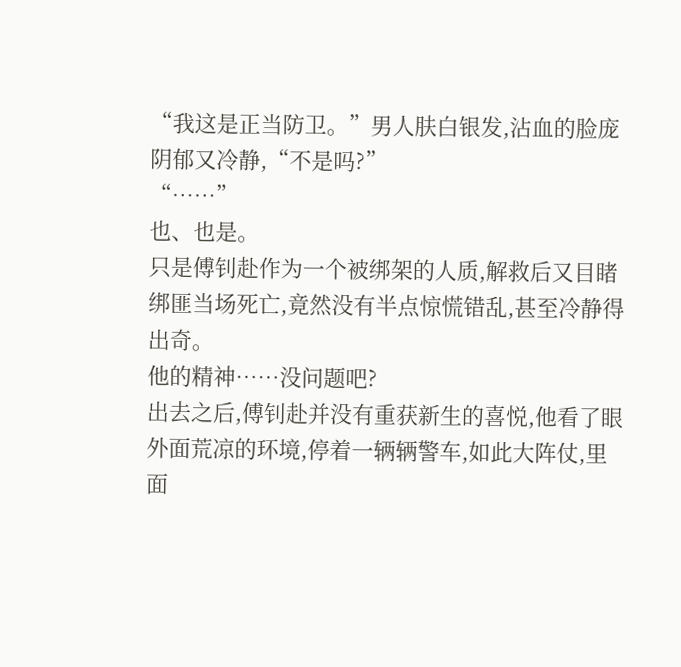“我这是正当防卫。”男人肤白银发,沾血的脸庞阴郁又冷静,“不是吗?”
“……”
也、也是。
只是傅钊赴作为一个被绑架的人质,解救后又目睹绑匪当场死亡,竟然没有半点惊慌错乱,甚至冷静得出奇。
他的精神……没问题吧?
出去之后,傅钊赴并没有重获新生的喜悦,他看了眼外面荒凉的环境,停着一辆辆警车,如此大阵仗,里面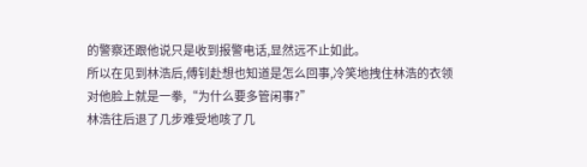的警察还跟他说只是收到报警电话,显然远不止如此。
所以在见到林浩后,傅钊赴想也知道是怎么回事,冷笑地拽住林浩的衣领对他脸上就是一拳,“为什么要多管闲事?”
林浩往后退了几步难受地咳了几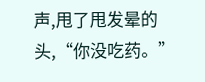声,甩了甩发晕的头,“你没吃药。”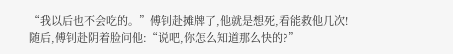“我以后也不会吃的。”傅钊赴摊牌了,他就是想死,看能救他几次!
随后,傅钊赴阴着脸问他:“说吧,你怎么知道那么快的?”